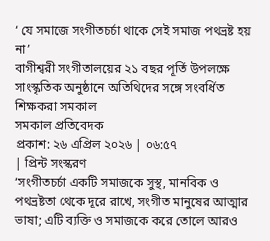‘ যে সমাজে সংগীতচর্চা থাকে সেই সমাজ পথভ্রষ্ট হয় না’
বাগীশ্বরী সংগীতালয়ের ২১ বছর পূর্তি উপলক্ষে সাংস্কৃতিক অনুষ্ঠানে অতিথিদের সঙ্গে সংবর্ধিত শিক্ষকরা সমকাল
সমকাল প্রতিবেদক
প্রকাশ: ২৬ এপ্রিল ২০২৬ | ০৬:৫৭
| প্রিন্ট সংস্করণ
‘সংগীতচর্চা একটি সমাজকে সুস্থ, মানবিক ও পথভ্রষ্টতা থেকে দূরে রাখে, সংগীত মানুষের আত্মার ভাষা; এটি ব্যক্তি ও সমাজকে করে তোলে আরও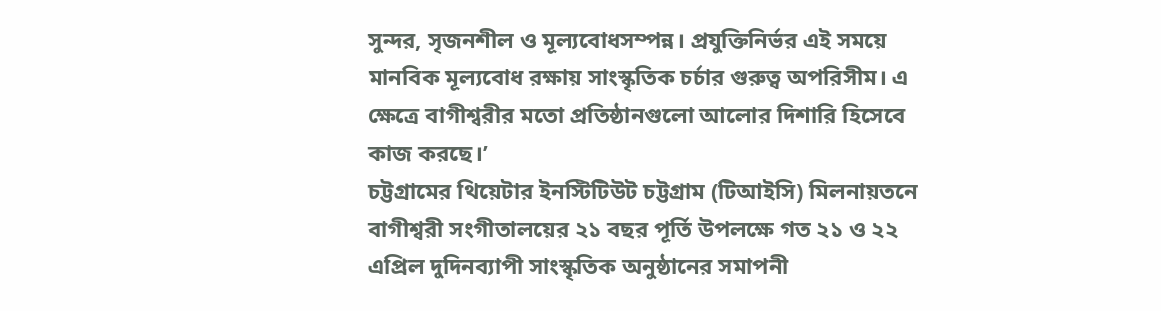সুন্দর, সৃজনশীল ও মূল্যবোধসম্পন্ন। প্রযুক্তিনির্ভর এই সময়ে মানবিক মূল্যবোধ রক্ষায় সাংস্কৃতিক চর্চার গুরুত্ব অপরিসীম। এ ক্ষেত্রে বাগীশ্বরীর মতো প্রতিষ্ঠানগুলো আলোর দিশারি হিসেবে কাজ করছে।’
চট্টগ্রামের থিয়েটার ইনস্টিটিউট চট্টগ্রাম (টিআইসি) মিলনায়তনে বাগীশ্বরী সংগীতালয়ের ২১ বছর পূর্তি উপলক্ষে গত ২১ ও ২২ এপ্রিল দুদিনব্যাপী সাংস্কৃতিক অনুষ্ঠানের সমাপনী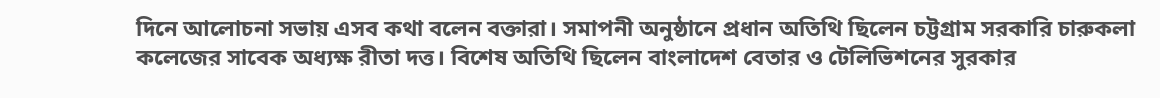দিনে আলোচনা সভায় এসব কথা বলেন বক্তারা। সমাপনী অনুষ্ঠানে প্রধান অতিথি ছিলেন চট্টগ্রাম সরকারি চারুকলা কলেজের সাবেক অধ্যক্ষ রীতা দত্ত। বিশেষ অতিথি ছিলেন বাংলাদেশ বেতার ও টেলিভিশনের সুরকার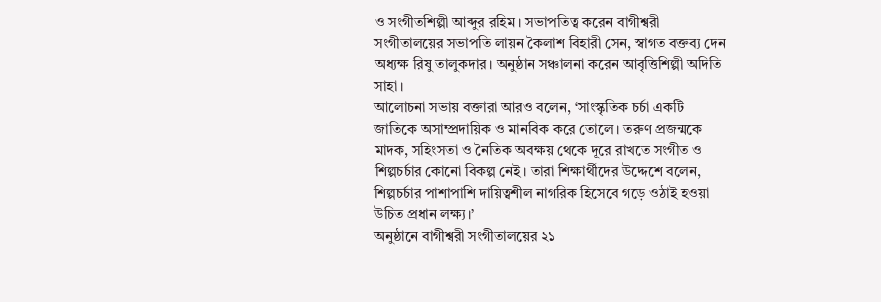ও সংগীতশিল্পী আব্দুর রহিম। সভাপতিত্ব করেন বাগীশ্বরী সংগীতালয়ের সভাপতি লায়ন কৈলাশ বিহারী সেন, স্বাগত বক্তব্য দেন অধ্যক্ষ রিষু তালুকদার। অনুষ্ঠান সঞ্চালনা করেন আবৃত্তিশিল্পী অদিতি সাহা।
আলোচনা সভায় বক্তারা আরও বলেন, ‘সাংস্কৃতিক চর্চা একটি জাতিকে অসাম্প্রদায়িক ও মানবিক করে তোলে। তরুণ প্রজন্মকে মাদক, সহিংসতা ও নৈতিক অবক্ষয় থেকে দূরে রাখতে সংগীত ও শিল্পচর্চার কোনো বিকল্প নেই। তারা শিক্ষার্থীদের উদ্দেশে বলেন, শিল্পচর্চার পাশাপাশি দায়িত্বশীল নাগরিক হিসেবে গড়ে ওঠাই হওয়া উচিত প্রধান লক্ষ্য।’
অনুষ্ঠানে বাগীশ্বরী সংগীতালয়ের ২১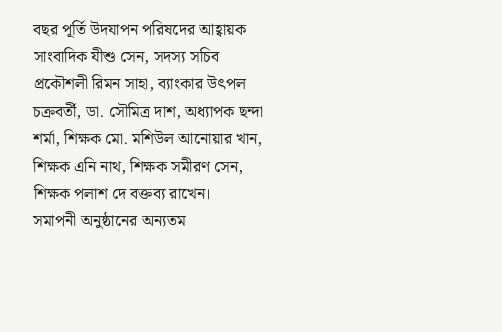বছর পূর্তি উদযাপন পরিষদের আহ্বায়ক সাংবাদিক যীশু সেন, সদস্য সচিব প্রকৌশলী রিমন সাহা, ব্যাংকার উৎপল চক্রবর্তী, ডা. সৌমিত্র দাশ, অধ্যাপক ছন্দা শর্মা, শিক্ষক মো. মশিউল আনোয়ার খান, শিক্ষক এনি নাথ, শিক্ষক সমীরণ সেন, শিক্ষক পলাশ দে বক্তব্য রাখেন।
সমাপনী অনুষ্ঠানের অন্যতম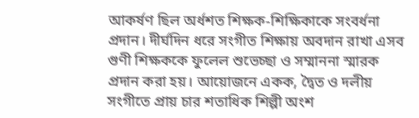আকর্ষণ ছিল অর্ধশত শিক্ষক-শিক্ষিকাকে সংবর্ধনা প্রদান। দীর্ঘদিন ধরে সংগীত শিক্ষায় অবদান রাখা এসব গুণী শিক্ষককে ফুলেল শুভেচ্ছা ও সম্মাননা স্মারক প্রদান করা হয়। আয়োজনে একক, দ্বৈত ও দলীয় সংগীতে প্রায় চার শতাধিক শিল্পী অংশ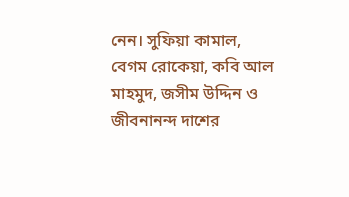নেন। সুফিয়া কামাল, বেগম রোকেয়া, কবি আল মাহমুদ, জসীম উদ্দিন ও জীবনানন্দ দাশের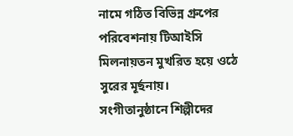নামে গঠিত বিভিন্ন গ্রুপের পরিবেশনায় টিআইসি মিলনায়তন মুখরিত হয়ে ওঠে সুরের মূর্ছনায়।
সংগীতানুষ্ঠানে শিল্পীদের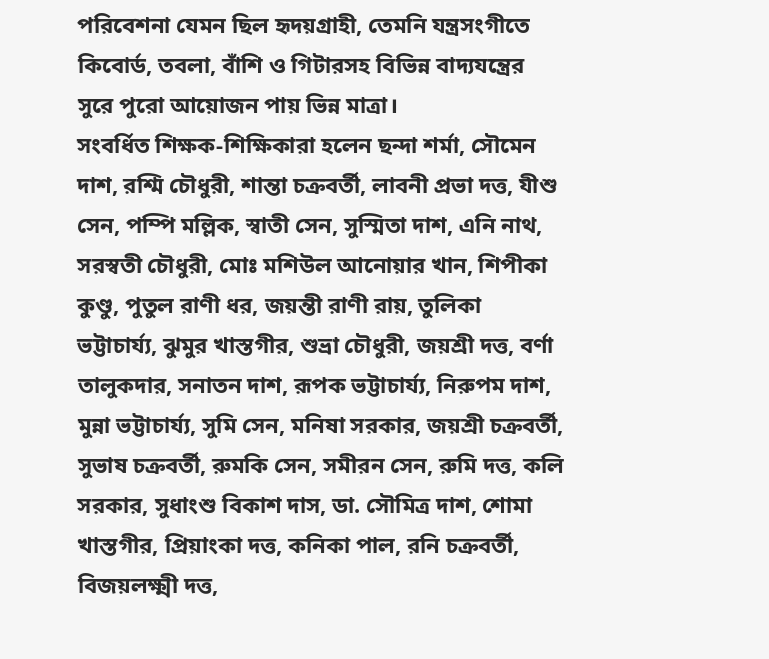পরিবেশনা যেমন ছিল হৃদয়গ্রাহী, তেমনি যন্ত্রসংগীতে কিবোর্ড, তবলা, বাঁশি ও গিটারসহ বিভিন্ন বাদ্যযন্ত্রের সুরে পুরো আয়োজন পায় ভিন্ন মাত্রা।
সংবর্ধিত শিক্ষক-শিক্ষিকারা হলেন ছন্দা শর্মা, সৌমেন দাশ, রশ্মি চৌধুরী, শান্তা চক্রবর্তী, লাবনী প্রভা দত্ত, যীশু সেন, পম্পি মল্লিক, স্বাতী সেন, সুস্মিতা দাশ, এনি নাথ, সরস্বতী চৌধুরী, মোঃ মশিউল আনোয়ার খান, শিপীকা কুণ্ডু, পুতুল রাণী ধর, জয়ন্তী রাণী রায়, তুলিকা ভট্টাচার্য্য, ঝুমুর খাস্তগীর, শুভ্রা চৌধুরী, জয়শ্রী দত্ত, বর্ণা তালুকদার, সনাতন দাশ, রূপক ভট্টাচার্য্য, নিরুপম দাশ, মুন্না ভট্টাচার্য্য, সুমি সেন, মনিষা সরকার, জয়শ্রী চক্রবর্তী, সুভাষ চক্রবর্তী, রুমকি সেন, সমীরন সেন, রুমি দত্ত, কলি সরকার, সুধাংশু বিকাশ দাস, ডা. সৌমিত্র দাশ, শোমা খাস্তগীর, প্রিয়াংকা দত্ত, কনিকা পাল, রনি চক্রবর্তী, বিজয়লক্ষ্মী দত্ত,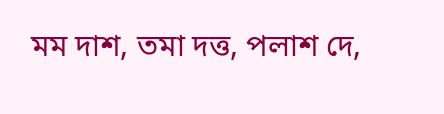মম দাশ, তমা দত্ত, পলাশ দে,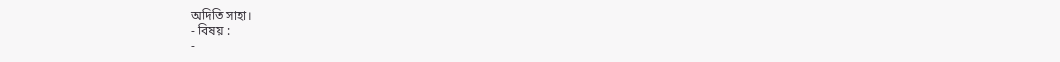অদিতি সাহা।
- বিষয় :
-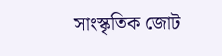সাংস্কৃতিক জোট